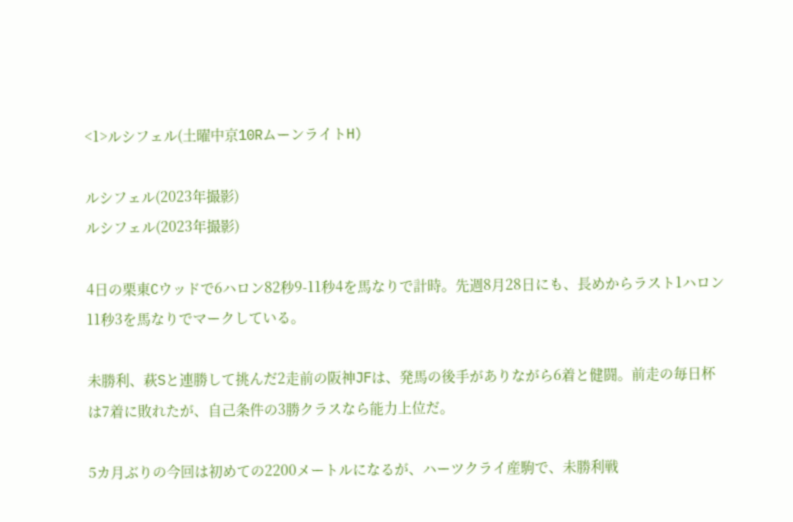<1>ルシフェル(土曜中京10RムーンライトH)

ルシフェル(2023年撮影)
ルシフェル(2023年撮影)

4日の栗東Cウッドで6ハロン82秒9-11秒4を馬なりで計時。先週8月28日にも、長めからラスト1ハロン11秒3を馬なりでマークしている。

未勝利、萩Sと連勝して挑んだ2走前の阪神JFは、発馬の後手がありながら6着と健闘。前走の毎日杯は7着に敗れたが、自己条件の3勝クラスなら能力上位だ。

5カ月ぶりの今回は初めての2200メートルになるが、ハーツクライ産駒で、未勝利戦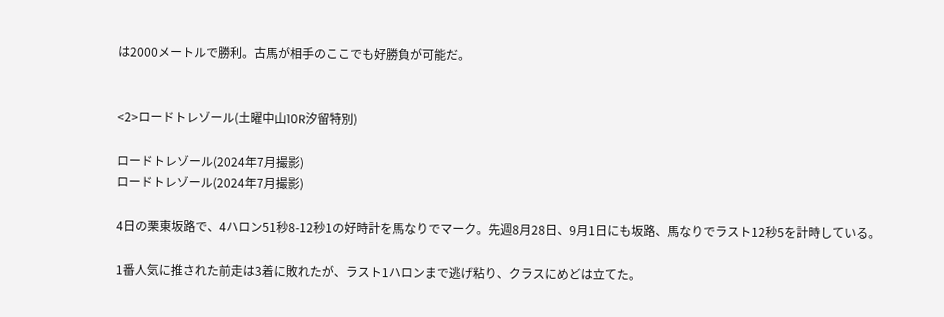は2000メートルで勝利。古馬が相手のここでも好勝負が可能だ。


<2>ロードトレゾール(土曜中山10R汐留特別)

ロードトレゾール(2024年7月撮影)
ロードトレゾール(2024年7月撮影)

4日の栗東坂路で、4ハロン51秒8-12秒1の好時計を馬なりでマーク。先週8月28日、9月1日にも坂路、馬なりでラスト12秒5を計時している。

1番人気に推された前走は3着に敗れたが、ラスト1ハロンまで逃げ粘り、クラスにめどは立てた。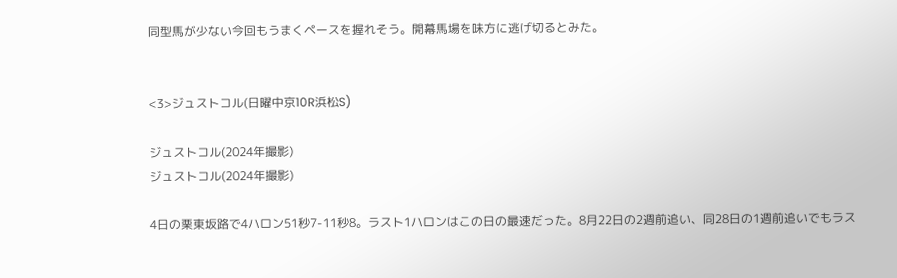同型馬が少ない今回もうまくペースを握れそう。開幕馬場を味方に逃げ切るとみた。


<3>ジュストコル(日曜中京10R浜松S)

ジュストコル(2024年撮影)
ジュストコル(2024年撮影)

4日の栗東坂路で4ハロン51秒7-11秒8。ラスト1ハロンはこの日の最速だった。8月22日の2週前追い、同28日の1週前追いでもラス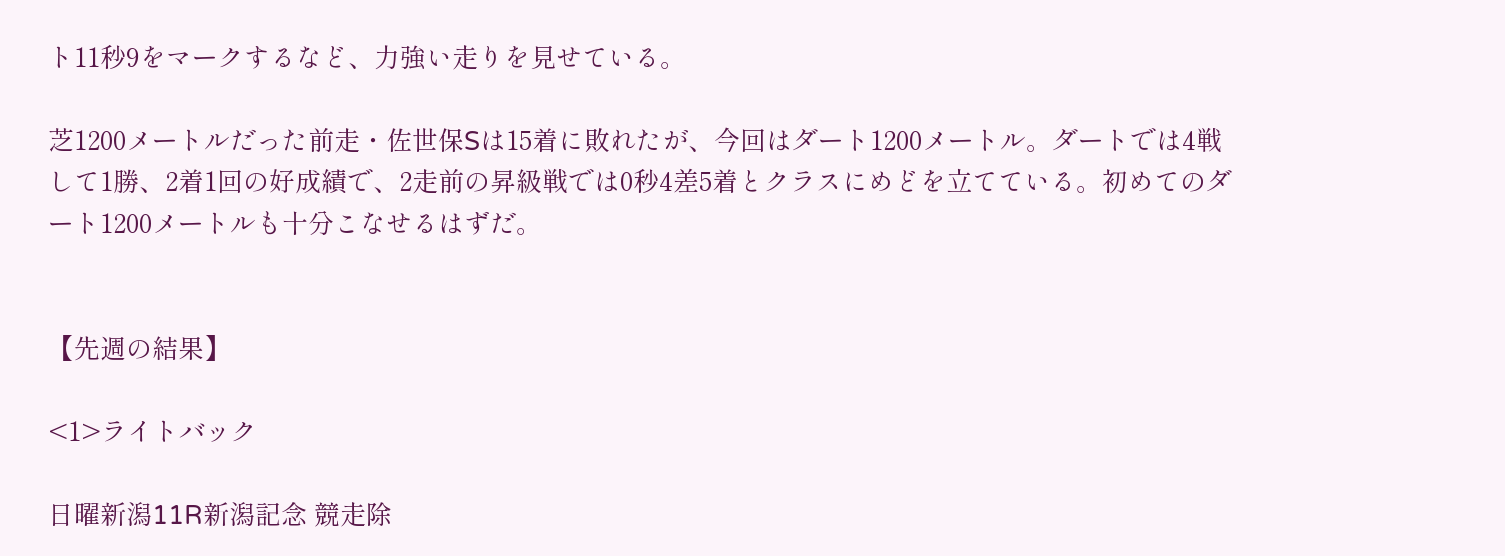ト11秒9をマークするなど、力強い走りを見せている。

芝1200メートルだった前走・佐世保Sは15着に敗れたが、今回はダート1200メートル。ダートでは4戦して1勝、2着1回の好成績で、2走前の昇級戦では0秒4差5着とクラスにめどを立てている。初めてのダート1200メートルも十分こなせるはずだ。


【先週の結果】

<1>ライトバック

日曜新潟11R新潟記念 競走除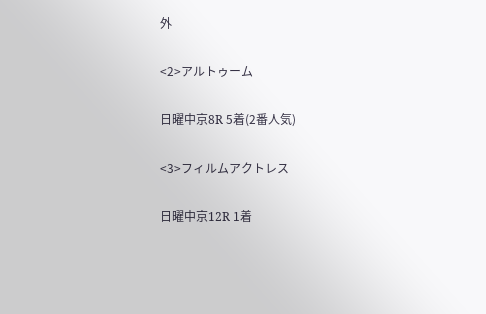外

<2>アルトゥーム

日曜中京8R 5着(2番人気)

<3>フィルムアクトレス

日曜中京12R 1着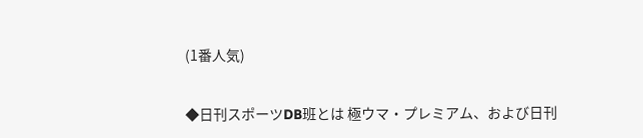(1番人気)

◆日刊スポーツDB班とは 極ウマ・プレミアム、および日刊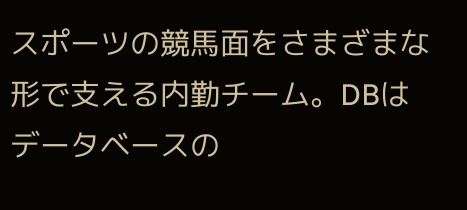スポーツの競馬面をさまざまな形で支える内勤チーム。DBはデータベースの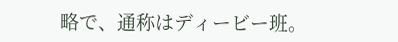略で、通称はディービー班。